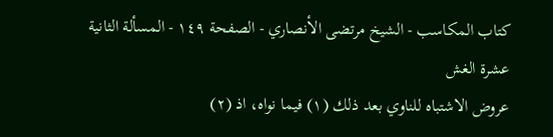كتاب المكاسب - الشيخ مرتضى الأنصاري - الصفحة ١٤٩ - المسألة الثانية عشرة الغش
عروض الاشتباه للناوي بعد ذلك (١) فيما نواه، اذ (٢)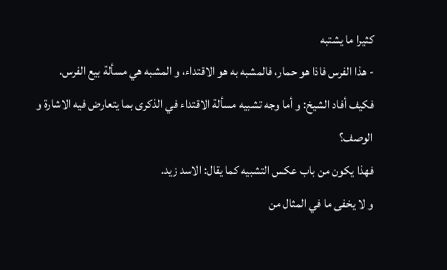كثيرا ما يشتبه
- هذا الفرس فاذا هو حمار، فالمشبه به هو الاقتداء، و المشبه هي مسألة بيع الفرس.
فكيف أفاد الشيخ: و أما وجه تشبيه مسألة الاقتداء في الذكرى بما يتعارض فيه الاشارة و الوصف؟
فهذا يكون من باب عكس التشبيه كما يقال: الاسد زيد.
و لا يخفى ما في المثال من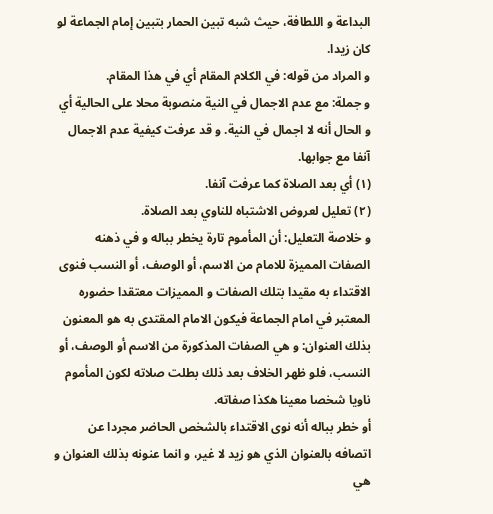البداعة و اللطافة، حيث شبه تبين الحمار بتبين إمام الجماعة لو كان زيدا.
و المراد من قوله: في الكلام المقام أي في هذا المقام.
و جملة: مع عدم الاجمال في النية منصوبة محلا على الحالية أي و الحال أنه لا اجمال في النية. و قد عرفت كيفية عدم الاجمال آنفا مع جوابها.
(١) أي بعد الصلاة كما عرفت آنفا.
(٢) تعليل لعروض الاشتباه للناوي بعد الصلاة.
و خلاصة التعليل: أن المأموم تارة يخطر بباله و في ذهنه الصفات المميزة للامام من الاسم، أو الوصف، أو النسب فنوى الاقتداء به مقيدا بتلك الصفات و المميزات معتقدا حضوره المعتبر في امام الجماعة فيكون الامام المقتدى به هو المعنون بذلك العنوان: و هي الصفات المذكورة من الاسم أو الوصف، أو النسب، فلو ظهر الخلاف بعد ذلك بطلت صلاته لكون المأموم ناويا شخصا معينا هكذا صفاته.
أو خطر بباله أنه نوى الاقتداء بالشخص الحاضر مجردا عن اتصافه بالعنوان الذي هو زيد لا غير، و انما عنونه بذلك العنوان و هي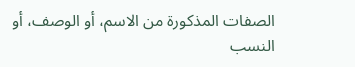الصفات المذكورة من الاسم، أو الوصف، أو النسب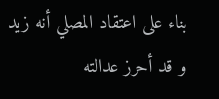بناء على اعتقاد المصلي أنه زيد و قد أحرز عدالته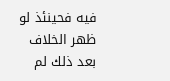فيه فحينئذ لو ظهر الخلاف بعد ذلك لم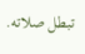تبطل صلاته.